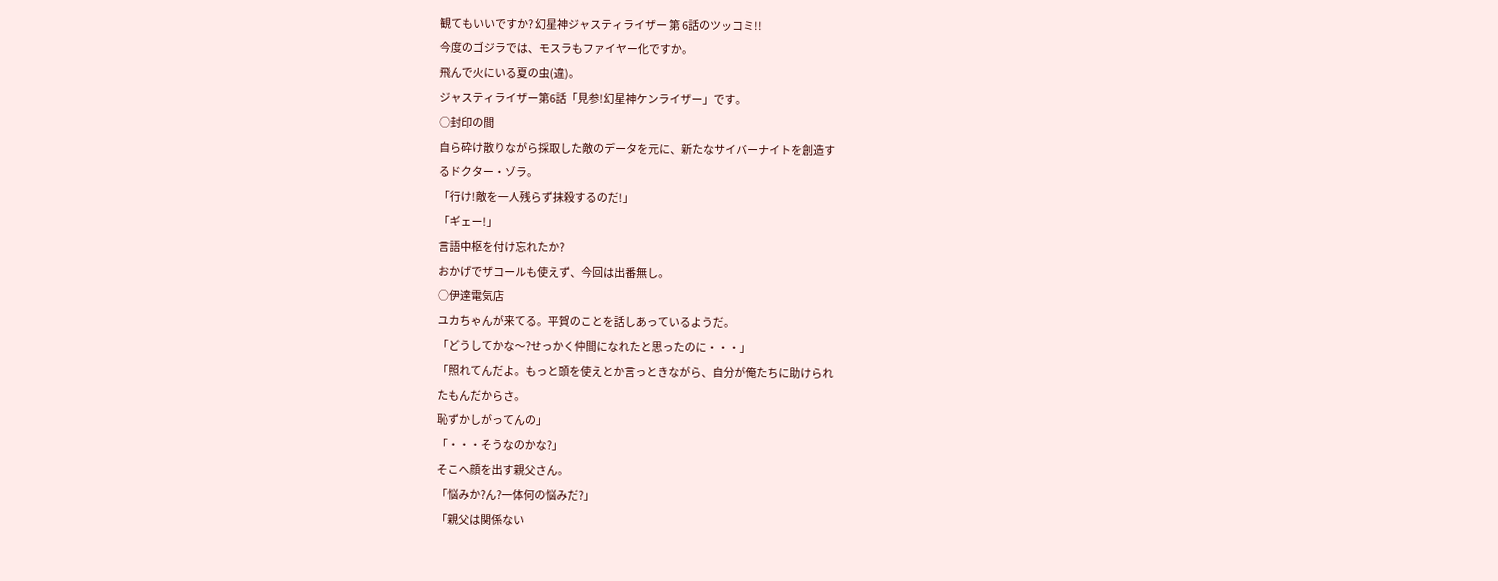観てもいいですか? 幻星神ジャスティライザー 第 6話のツッコミ!!
今度のゴジラでは、モスラもファイヤー化ですか。
飛んで火にいる夏の虫(違)。
ジャスティライザー第6話「見参!幻星神ケンライザー」です。
○封印の間
自ら砕け散りながら採取した敵のデータを元に、新たなサイバーナイトを創造す
るドクター・ゾラ。
「行け!敵を一人残らず抹殺するのだ!」
「ギェー!」
言語中枢を付け忘れたか?
おかげでザコールも使えず、今回は出番無し。
○伊達電気店
ユカちゃんが来てる。平賀のことを話しあっているようだ。
「どうしてかな〜?せっかく仲間になれたと思ったのに・・・」
「照れてんだよ。もっと頭を使えとか言っときながら、自分が俺たちに助けられ
たもんだからさ。
恥ずかしがってんの」
「・・・そうなのかな?」
そこへ顔を出す親父さん。
「悩みか?ん?一体何の悩みだ?」
「親父は関係ない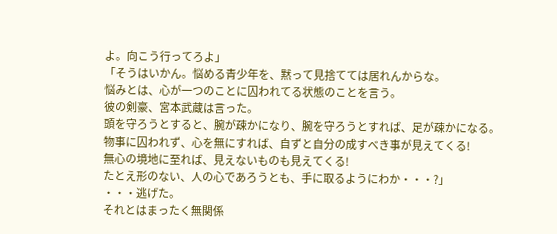よ。向こう行ってろよ」
「そうはいかん。悩める青少年を、黙って見捨てては居れんからな。
悩みとは、心が一つのことに囚われてる状態のことを言う。
彼の剣豪、宮本武蔵は言った。
頭を守ろうとすると、腕が疎かになり、腕を守ろうとすれば、足が疎かになる。
物事に囚われず、心を無にすれば、自ずと自分の成すべき事が見えてくる!
無心の境地に至れば、見えないものも見えてくる!
たとえ形のない、人の心であろうとも、手に取るようにわか・・・?」
・・・逃げた。
それとはまったく無関係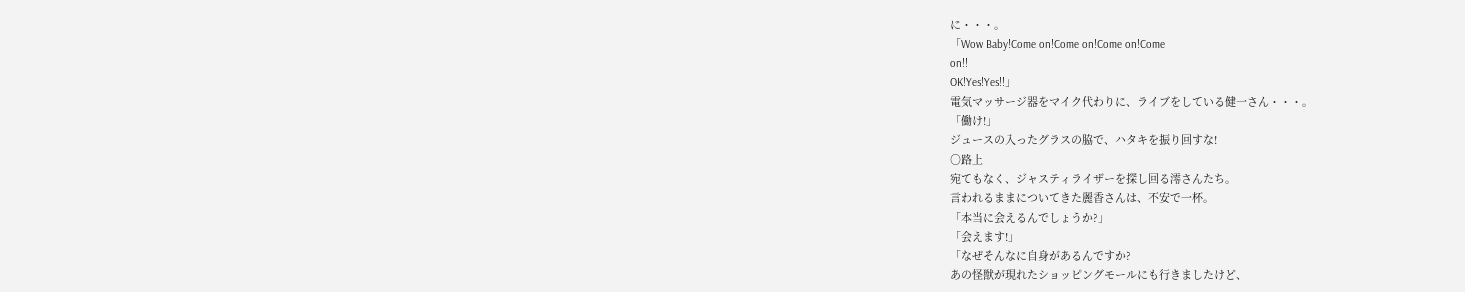に・・・。
「Wow Baby!Come on!Come on!Come on!Come
on!!
OK!Yes!Yes!!」
電気マッサージ器をマイク代わりに、ライブをしている健一さん・・・。
「働け!」
ジュースの入ったグラスの脇で、ハタキを振り回すな!
○路上
宛てもなく、ジャスティライザーを探し回る澪さんたち。
言われるままについてきた麗香さんは、不安で一杯。
「本当に会えるんでしょうか?」
「会えます!」
「なぜそんなに自身があるんですか?
あの怪獣が現れたショッピングモールにも行きましたけど、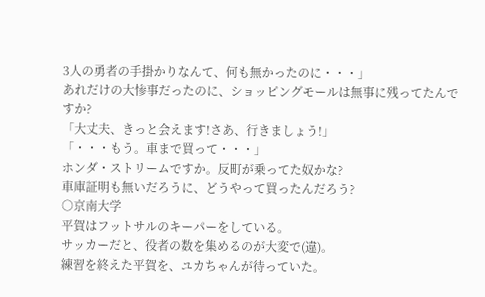3人の勇者の手掛かりなんて、何も無かったのに・・・」
あれだけの大惨事だったのに、ショッピングモールは無事に残ってたんですか?
「大丈夫、きっと会えます!さあ、行きましょう!」
「・・・もう。車まで買って・・・」
ホンダ・ストリームですか。反町が乗ってた奴かな?
車庫証明も無いだろうに、どうやって買ったんだろう?
○京南大学
平賀はフットサルのキーパーをしている。
サッカーだと、役者の数を集めるのが大変で(違)。
練習を終えた平賀を、ユカちゃんが待っていた。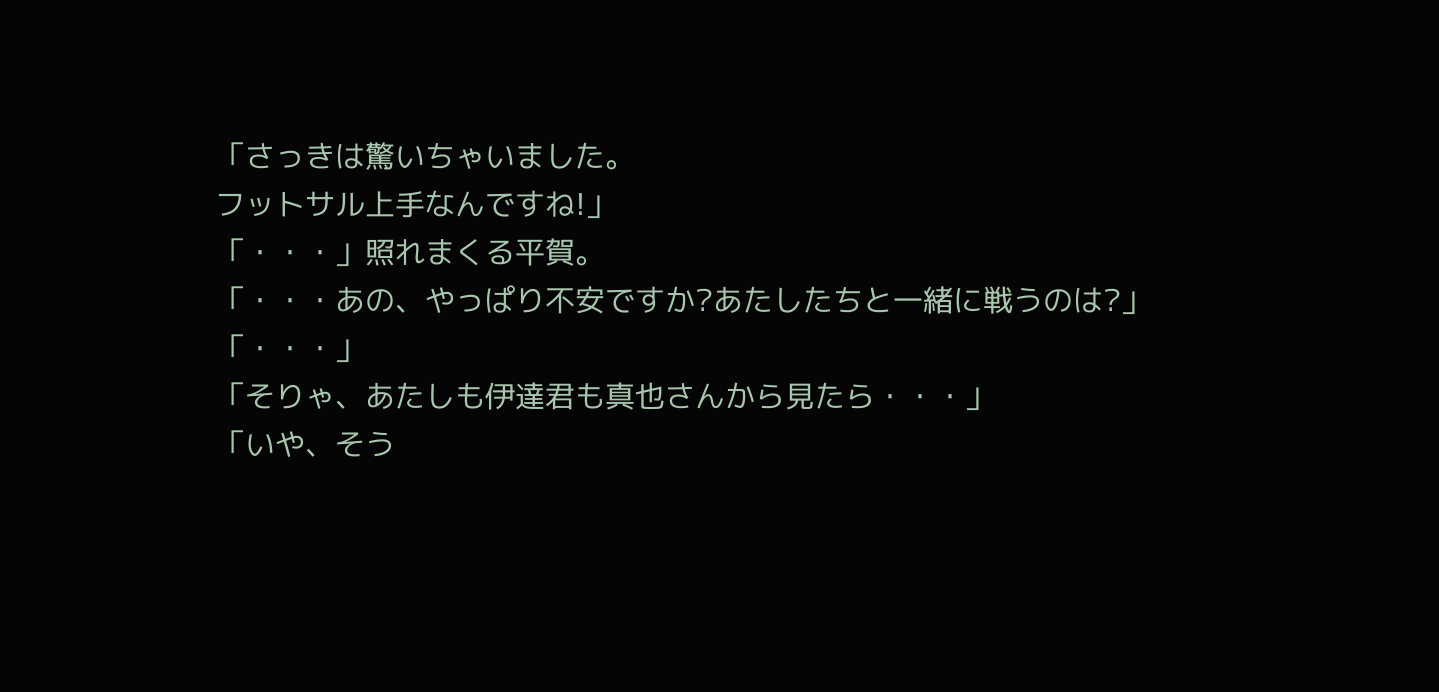「さっきは驚いちゃいました。
フットサル上手なんですね!」
「・・・」照れまくる平賀。
「・・・あの、やっぱり不安ですか?あたしたちと一緒に戦うのは?」
「・・・」
「そりゃ、あたしも伊達君も真也さんから見たら・・・」
「いや、そう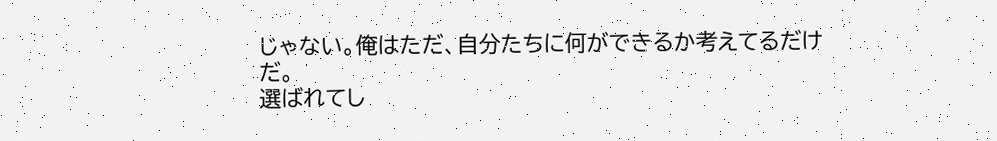じゃない。俺はただ、自分たちに何ができるか考えてるだけだ。
選ばれてし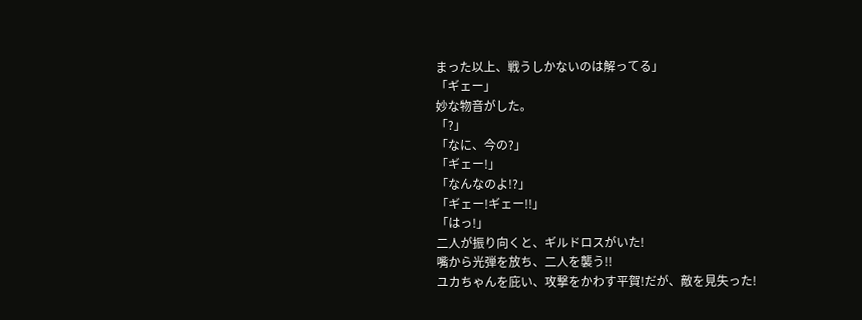まった以上、戦うしかないのは解ってる」
「ギェー」
妙な物音がした。
「?」
「なに、今の?」
「ギェー!」
「なんなのよ!?」
「ギェー!ギェー!!」
「はっ!」
二人が振り向くと、ギルドロスがいた!
嘴から光弾を放ち、二人を襲う!!
ユカちゃんを庇い、攻撃をかわす平賀!だが、敵を見失った!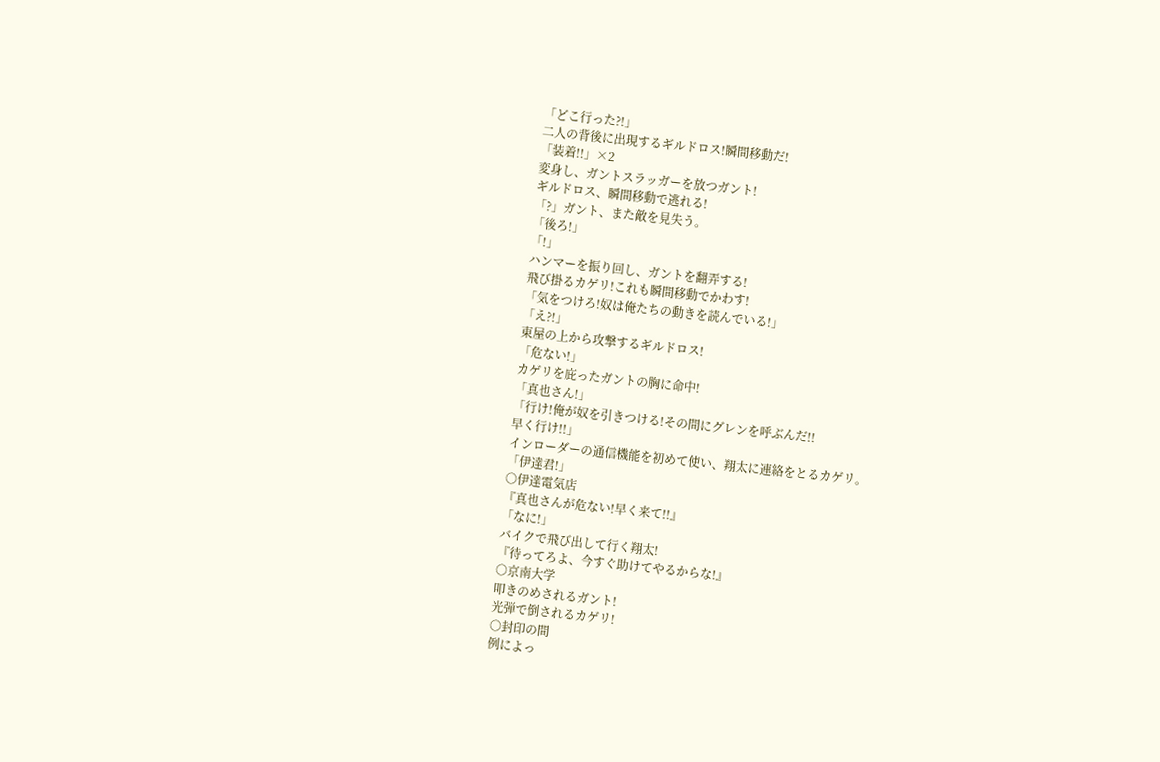「どこ行った?!」
二人の背後に出現するギルドロス!瞬間移動だ!
「装着!!」×2
変身し、ガントスラッガーを放つガント!
ギルドロス、瞬間移動で逃れる!
「?」ガント、また敵を見失う。
「後ろ!」
「!」
ハンマーを振り回し、ガントを翻弄する!
飛び掛るカゲリ!これも瞬間移動でかわす!
「気をつけろ!奴は俺たちの動きを読んでいる!」
「え?!」
東屋の上から攻撃するギルドロス!
「危ない!」
カゲリを庇ったガントの胸に命中!
「真也さん!」
「行け!俺が奴を引きつける!その間にグレンを呼ぶんだ!!
早く行け!!」
インローダーの通信機能を初めて使い、翔太に連絡をとるカゲリ。
「伊達君!」
○伊達電気店
『真也さんが危ない!早く来て!!』
「なに!」
バイクで飛び出して行く翔太!
『待ってろよ、今すぐ助けてやるからな!』
○京南大学
叩きのめされるガント!
光弾で倒されるカゲリ!
○封印の間
例によっ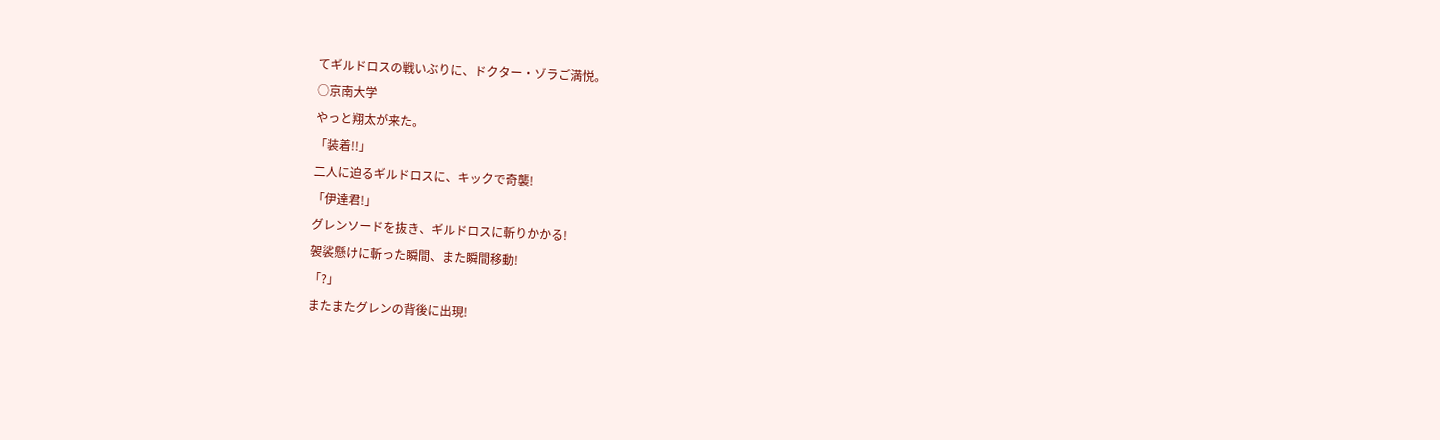てギルドロスの戦いぶりに、ドクター・ゾラご満悦。
○京南大学
やっと翔太が来た。
「装着!!」
二人に迫るギルドロスに、キックで奇襲!
「伊達君!」
グレンソードを抜き、ギルドロスに斬りかかる!
袈裟懸けに斬った瞬間、また瞬間移動!
「?」
またまたグレンの背後に出現!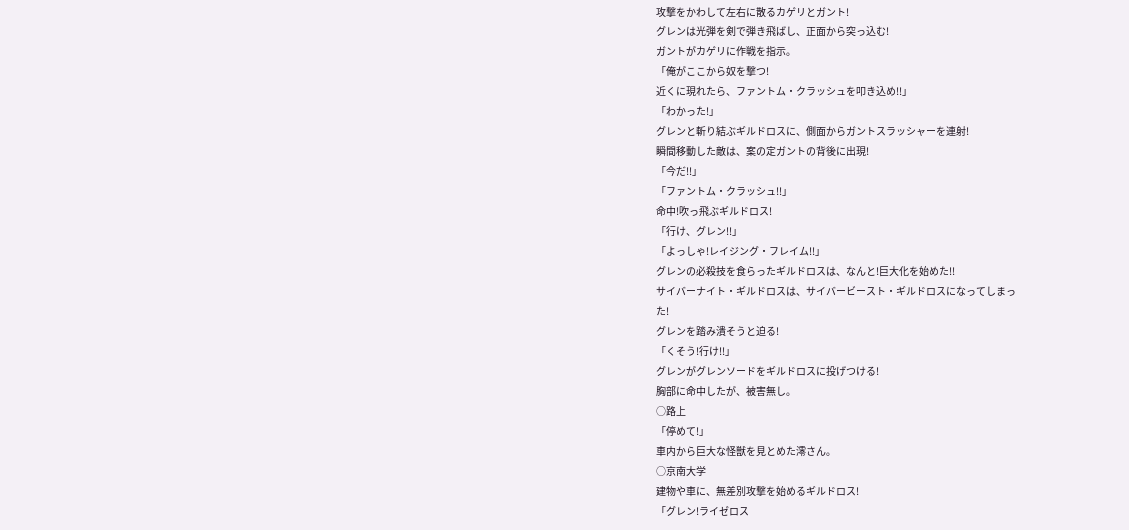攻撃をかわして左右に散るカゲリとガント!
グレンは光弾を剣で弾き飛ばし、正面から突っ込む!
ガントがカゲリに作戦を指示。
「俺がここから奴を撃つ!
近くに現れたら、ファントム・クラッシュを叩き込め!!」
「わかった!」
グレンと斬り結ぶギルドロスに、側面からガントスラッシャーを連射!
瞬間移動した敵は、案の定ガントの背後に出現!
「今だ!!」
「ファントム・クラッシュ!!」
命中!吹っ飛ぶギルドロス!
「行け、グレン!!」
「よっしゃ!レイジング・フレイム!!」
グレンの必殺技を食らったギルドロスは、なんと!巨大化を始めた!!
サイバーナイト・ギルドロスは、サイバービースト・ギルドロスになってしまっ
た!
グレンを踏み潰そうと迫る!
「くそう!行け!!」
グレンがグレンソードをギルドロスに投げつける!
胸部に命中したが、被害無し。
○路上
「停めて!」
車内から巨大な怪獣を見とめた澪さん。
○京南大学
建物や車に、無差別攻撃を始めるギルドロス!
「グレン!ライゼロス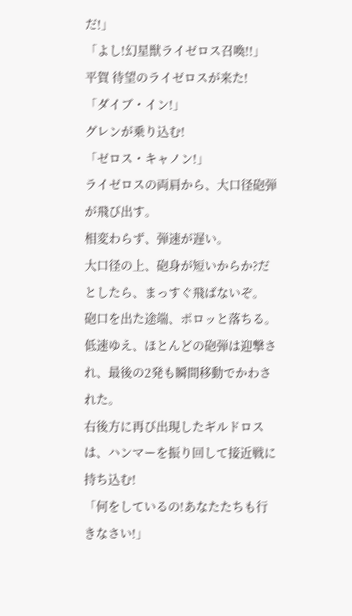だ!」
「よし!幻星獣ライゼロス召喚!!」
平賀 待望のライゼロスが来た!
「ダイブ・イン!」
グレンが乗り込む!
「ゼロス・キャノン!」
ライゼロスの両肩から、大口径砲弾が飛び出す。
相変わらず、弾速が遅い。
大口径の上、砲身が短いからか?だとしたら、まっすぐ飛ばないぞ。
砲口を出た途端、ポロッと落ちる。
低速ゆえ、ほとんどの砲弾は迎撃され、最後の2発も瞬間移動でかわされた。
右後方に再び出現したギルドロスは、ハンマーを振り回して接近戦に持ち込む!
「何をしているの!あなたたちも行きなさい!」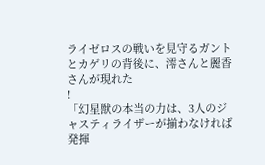ライゼロスの戦いを見守るガントとカゲリの背後に、澪さんと麗香さんが現れた
!
「幻星獣の本当の力は、3人のジャスティライザーが揃わなければ発揮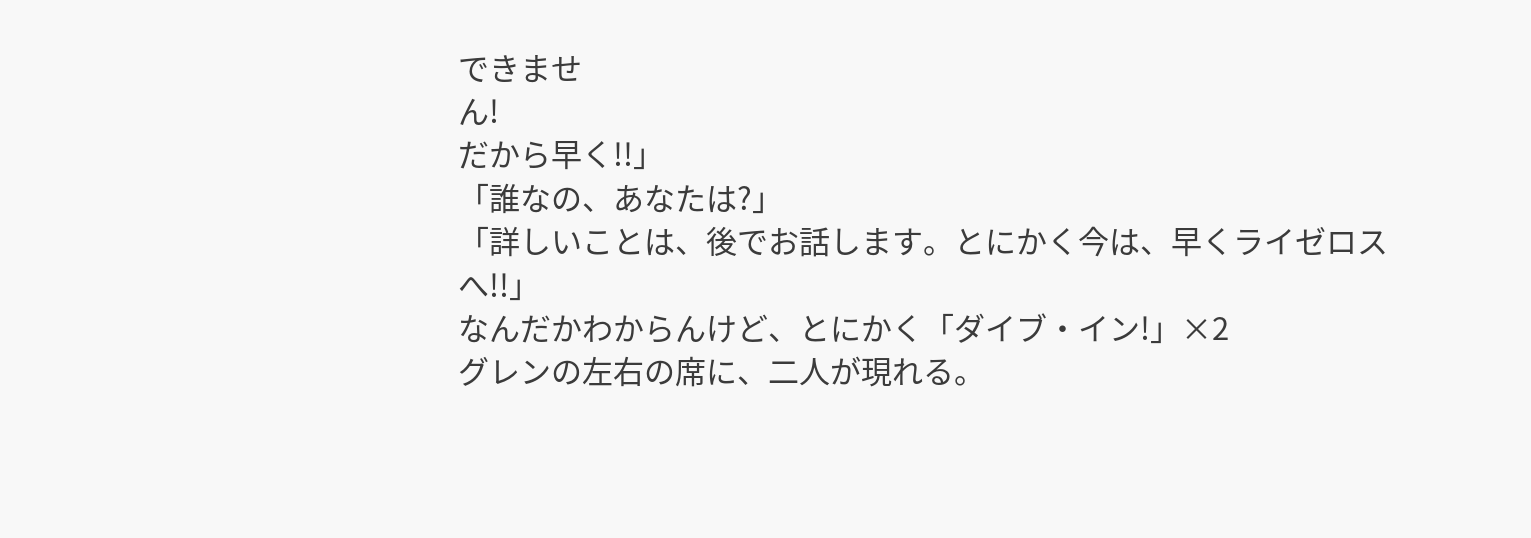できませ
ん!
だから早く!!」
「誰なの、あなたは?」
「詳しいことは、後でお話します。とにかく今は、早くライゼロスへ!!」
なんだかわからんけど、とにかく「ダイブ・イン!」×2
グレンの左右の席に、二人が現れる。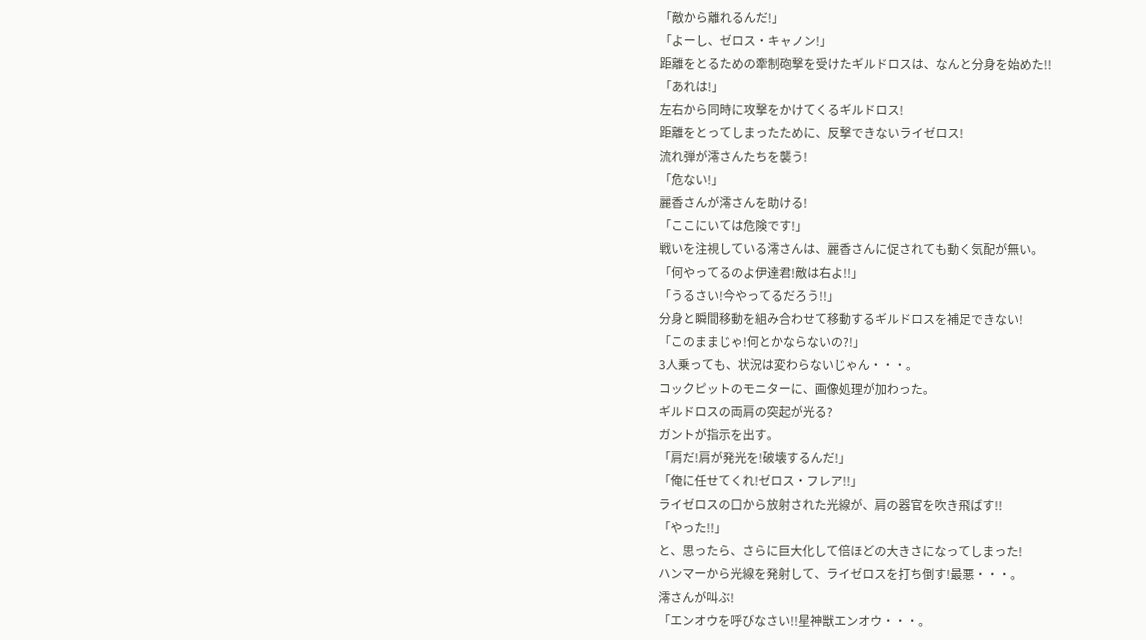「敵から離れるんだ!」
「よーし、ゼロス・キャノン!」
距離をとるための牽制砲撃を受けたギルドロスは、なんと分身を始めた!!
「あれは!」
左右から同時に攻撃をかけてくるギルドロス!
距離をとってしまったために、反撃できないライゼロス!
流れ弾が澪さんたちを襲う!
「危ない!」
麗香さんが澪さんを助ける!
「ここにいては危険です!」
戦いを注視している澪さんは、麗香さんに促されても動く気配が無い。
「何やってるのよ伊達君!敵は右よ!!」
「うるさい!今やってるだろう!!」
分身と瞬間移動を組み合わせて移動するギルドロスを補足できない!
「このままじゃ!何とかならないの?!」
3人乗っても、状況は変わらないじゃん・・・。
コックピットのモニターに、画像処理が加わった。
ギルドロスの両肩の突起が光る?
ガントが指示を出す。
「肩だ!肩が発光を!破壊するんだ!」
「俺に任せてくれ!ゼロス・フレア!!」
ライゼロスの口から放射された光線が、肩の器官を吹き飛ばす!!
「やった!!」
と、思ったら、さらに巨大化して倍ほどの大きさになってしまった!
ハンマーから光線を発射して、ライゼロスを打ち倒す!最悪・・・。
澪さんが叫ぶ!
「エンオウを呼びなさい!!星神獣エンオウ・・・。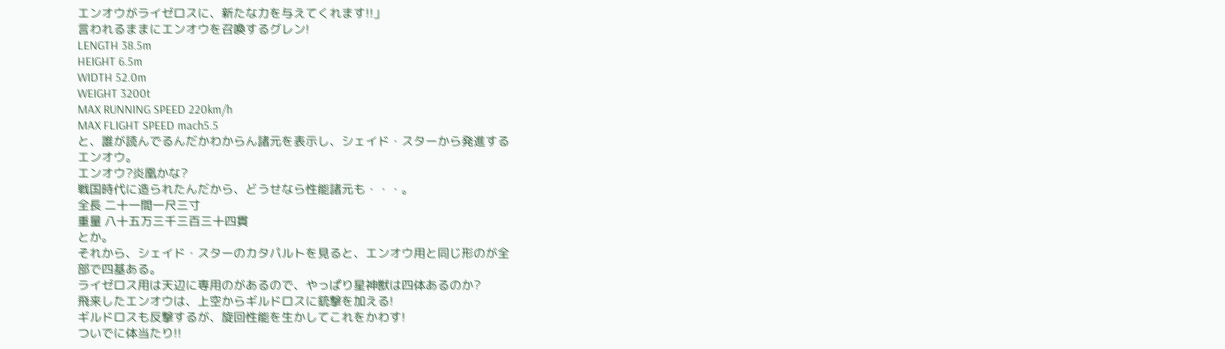エンオウがライゼロスに、新たな力を与えてくれます!!」
言われるままにエンオウを召喚するグレン!
LENGTH 38.5m
HEIGHT 6.5m
WIDTH 52.0m
WEIGHT 3200t
MAX RUNNING SPEED 220km/h
MAX FLIGHT SPEED mach5.5
と、誰が読んでるんだかわからん諸元を表示し、シェイド・スターから発進する
エンオウ。
エンオウ?炎凰かな?
戦国時代に造られたんだから、どうせなら性能諸元も・・・。
全長 二十一間一尺三寸
重量 八十五万三千三百三十四貫
とか。
それから、シェイド・スターのカタパルトを見ると、エンオウ用と同じ形のが全
部で四基ある。
ライゼロス用は天辺に専用のがあるので、やっぱり星神獣は四体あるのか?
飛来したエンオウは、上空からギルドロスに銃撃を加える!
ギルドロスも反撃するが、旋回性能を生かしてこれをかわす!
ついでに体当たり!!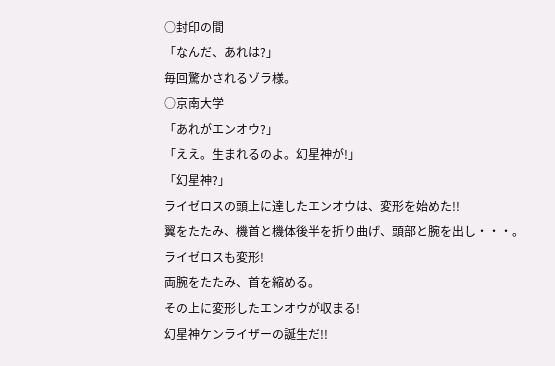○封印の間
「なんだ、あれは?」
毎回驚かされるゾラ様。
○京南大学
「あれがエンオウ?」
「ええ。生まれるのよ。幻星神が!」
「幻星神?」
ライゼロスの頭上に達したエンオウは、変形を始めた!!
翼をたたみ、機首と機体後半を折り曲げ、頭部と腕を出し・・・。
ライゼロスも変形!
両腕をたたみ、首を縮める。
その上に変形したエンオウが収まる!
幻星神ケンライザーの誕生だ!!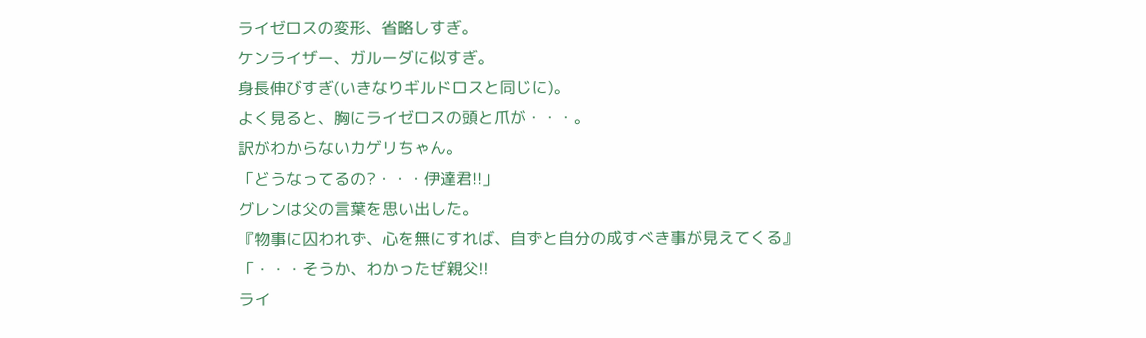ライゼロスの変形、省略しすぎ。
ケンライザー、ガルーダに似すぎ。
身長伸びすぎ(いきなりギルドロスと同じに)。
よく見ると、胸にライゼロスの頭と爪が・・・。
訳がわからないカゲリちゃん。
「どうなってるの?・・・伊達君!!」
グレンは父の言葉を思い出した。
『物事に囚われず、心を無にすれば、自ずと自分の成すべき事が見えてくる』
「・・・そうか、わかったぜ親父!!
ライ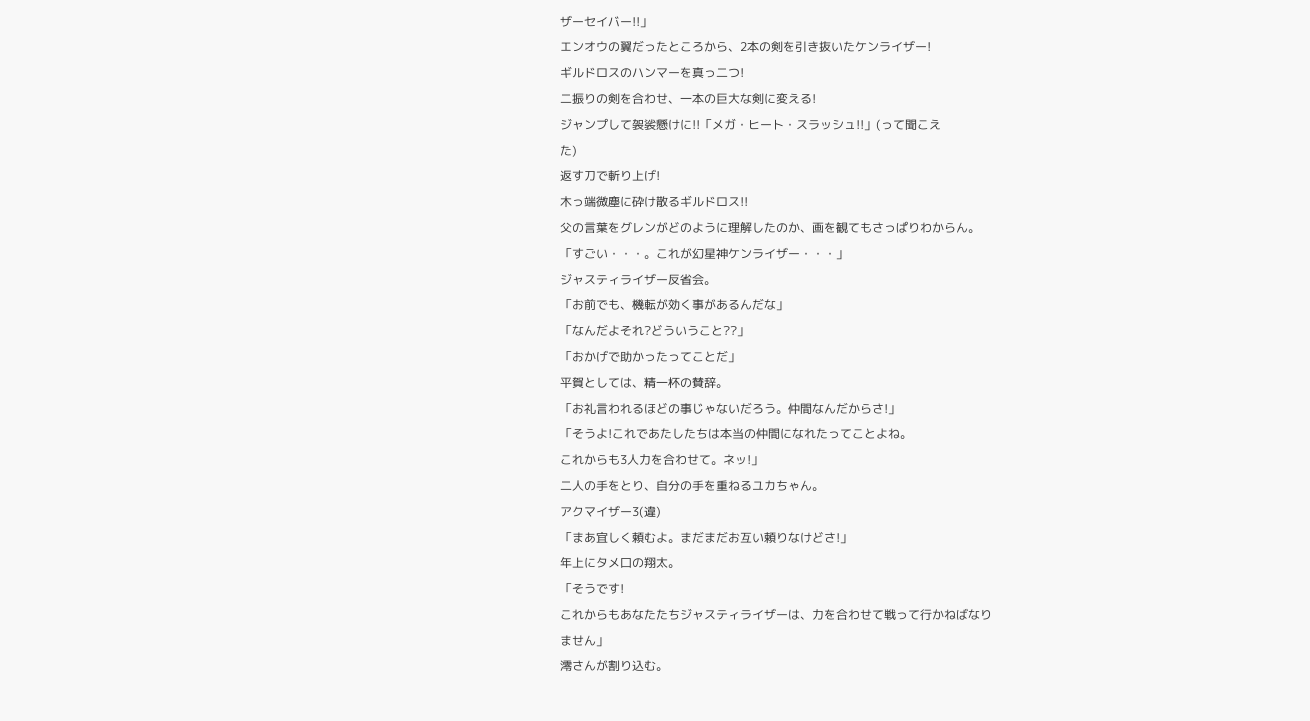ザーセイバー!!」
エンオウの翼だったところから、2本の剣を引き抜いたケンライザー!
ギルドロスのハンマーを真っ二つ!
二振りの剣を合わせ、一本の巨大な剣に変える!
ジャンプして袈裟懸けに!!「メガ・ヒート・スラッシュ!!」(って聞こえ
た)
返す刀で斬り上げ!
木っ端微塵に砕け散るギルドロス!!
父の言葉をグレンがどのように理解したのか、画を観てもさっぱりわからん。
「すごい・・・。これが幻星神ケンライザー・・・」
ジャスティライザー反省会。
「お前でも、機転が効く事があるんだな」
「なんだよそれ?どういうこと??」
「おかげで助かったってことだ」
平賀としては、精一杯の賛辞。
「お礼言われるほどの事じゃないだろう。仲間なんだからさ!」
「そうよ!これであたしたちは本当の仲間になれたってことよね。
これからも3人力を合わせて。ネッ!」
二人の手をとり、自分の手を重ねるユカちゃん。
アクマイザー3(違)
「まあ宜しく頼むよ。まだまだお互い頼りなけどさ!」
年上にタメ口の翔太。
「そうです!
これからもあなたたちジャスティライザーは、力を合わせて戦って行かねばなり
ません」
澪さんが割り込む。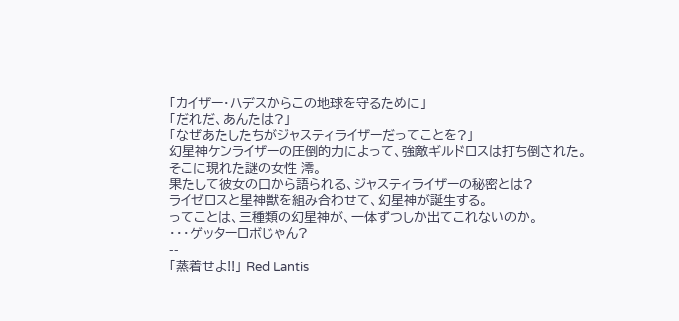「カイザー・ハデスからこの地球を守るために」
「だれだ、あんたは?」
「なぜあたしたちがジャスティライザーだってことを?」
幻星神ケンライザーの圧倒的力によって、強敵ギルドロスは打ち倒された。
そこに現れた謎の女性 澪。
果たして彼女の口から語られる、ジャスティライザーの秘密とは?
ライゼロスと星神獣を組み合わせて、幻星神が誕生する。
ってことは、三種類の幻星神が、一体ずつしか出てこれないのか。
・・・ゲッターロボじゃん?
--
「蒸着せよ!!」 Red Lantis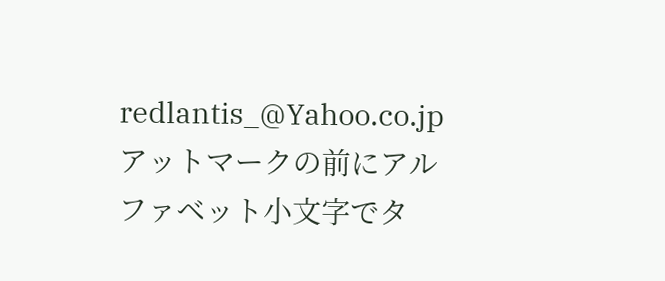redlantis_@Yahoo.co.jp
アットマークの前にアルファベット小文字でタ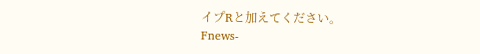イプRと加えてください。
Fnews-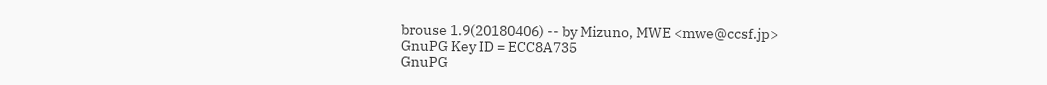brouse 1.9(20180406) -- by Mizuno, MWE <mwe@ccsf.jp>
GnuPG Key ID = ECC8A735
GnuPG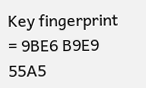Key fingerprint = 9BE6 B9E9 55A5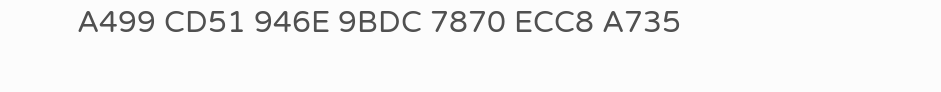A499 CD51 946E 9BDC 7870 ECC8 A735